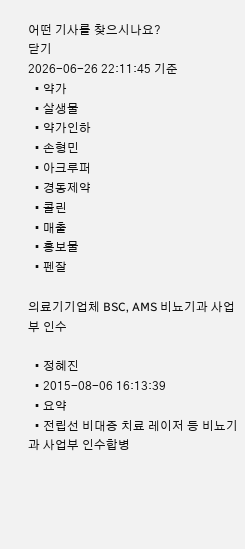어떤 기사를 찾으시나요?
닫기
2026-06-26 22:11:45 기준
  • 약가
  • 살생물
  • 약가인하
  • 손형민
  • 아크루퍼
  • 경동제약
  • 콜린
  • 매출
  • 홍보물
  • 펜잘

의료기기업체 BSC, AMS 비뇨기과 사업부 인수

  • 정혜진
  • 2015-08-06 16:13:39
  • 요약
  • 전립선 비대증 치료 레이저 등 비뇨기과 사업부 인수합병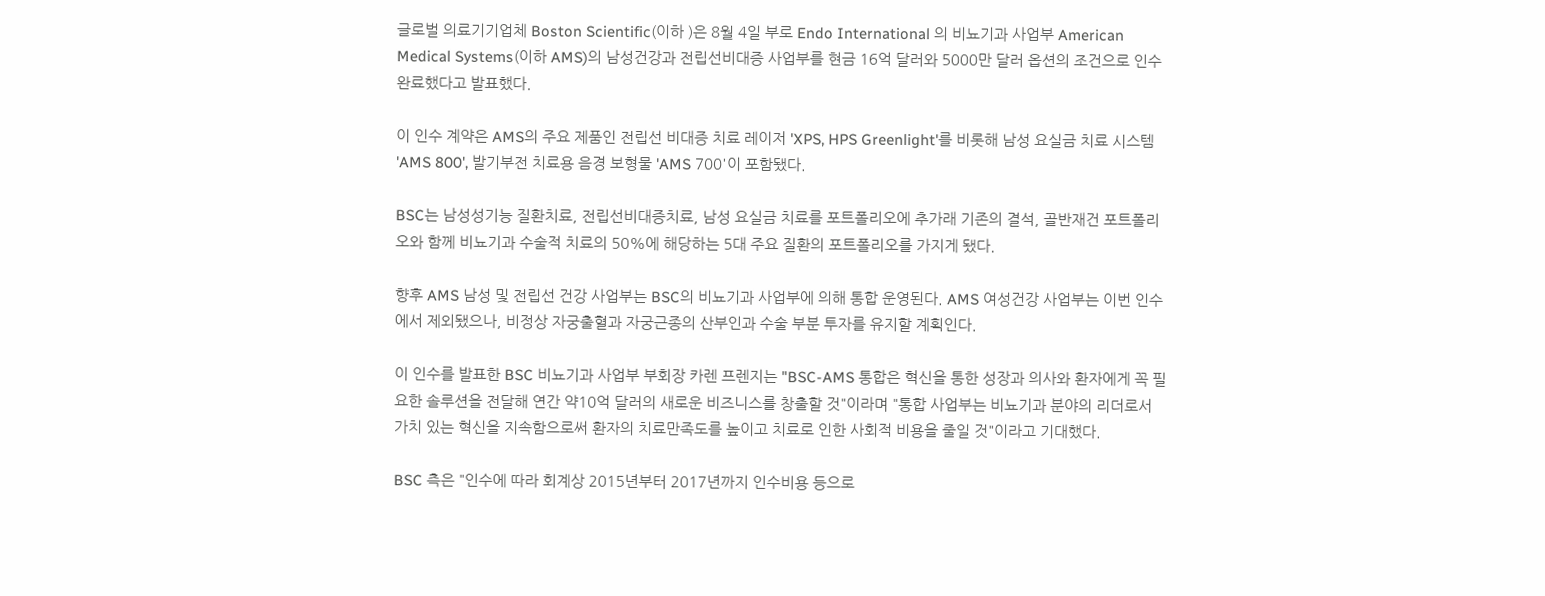글로벌 의료기기업체 Boston Scientific(이하 )은 8월 4일 부로 Endo International 의 비뇨기과 사업부 American Medical Systems(이하 AMS)의 남성건강과 전립선비대증 사업부를 현금 16억 달러와 5000만 달러 옵션의 조건으로 인수 완료했다고 발표했다.

이 인수 계약은 AMS의 주요 제품인 전립선 비대증 치료 레이저 'XPS, HPS Greenlight'를 비롯해 남성 요실금 치료 시스템 'AMS 800', 발기부전 치료용 음경 보형물 'AMS 700'이 포함됐다.

BSC는 남성성기능 질환치료, 전립선비대증치료, 남성 요실금 치료를 포트폴리오에 추가래 기존의 결석, 골반재건 포트폴리오와 함께 비뇨기과 수술적 치료의 50%에 해당하는 5대 주요 질환의 포트폴리오를 가지게 됐다.

향후 AMS 남성 및 전립선 건강 사업부는 BSC의 비뇨기과 사업부에 의해 통합 운영된다. AMS 여성건강 사업부는 이번 인수에서 제외됐으나, 비정상 자궁출혈과 자궁근종의 산부인과 수술 부분 투자를 유지할 계획인다.

이 인수를 발표한 BSC 비뇨기과 사업부 부회장 카렌 프렌지는 "BSC-AMS 통합은 혁신을 통한 성장과 의사와 환자에게 꼭 필요한 솔루션을 전달해 연간 약10억 달러의 새로운 비즈니스를 창출할 것"이라며 "통합 사업부는 비뇨기과 분야의 리더로서 가치 있는 혁신을 지속함으로써 환자의 치료만족도를 높이고 치료로 인한 사회적 비용을 줄일 것"이라고 기대했다.

BSC 측은 "인수에 따라 회계상 2015년부터 2017년까지 인수비용 등으로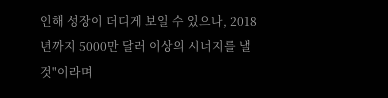인해 성장이 더디게 보일 수 있으나, 2018년까지 5000만 달러 이상의 시너지를 낼 것"이라며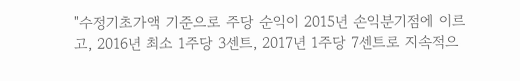"수정기초가액 기준으로 주당 순익이 2015년 손익분기점에 이르고, 2016년 최소 1주당 3센트, 2017년 1주당 7센트로 지속적으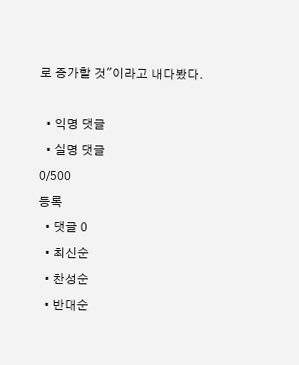로 증가할 것"이라고 내다봤다.

  • 익명 댓글
  • 실명 댓글
0/500
등록
  • 댓글 0
  • 최신순
  • 찬성순
  • 반대순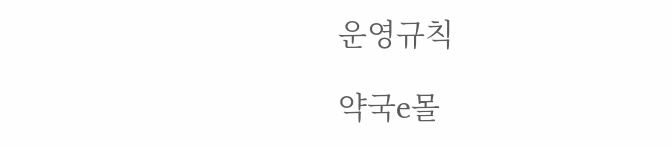운영규칙

약국e몰